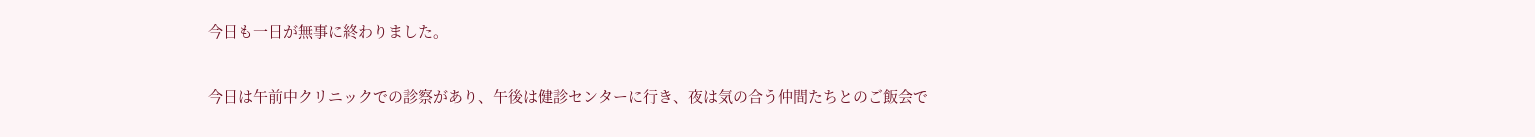今日も一日が無事に終わりました。

今日は午前中クリニックでの診察があり、午後は健診センターに行き、夜は気の合う仲間たちとのご飯会で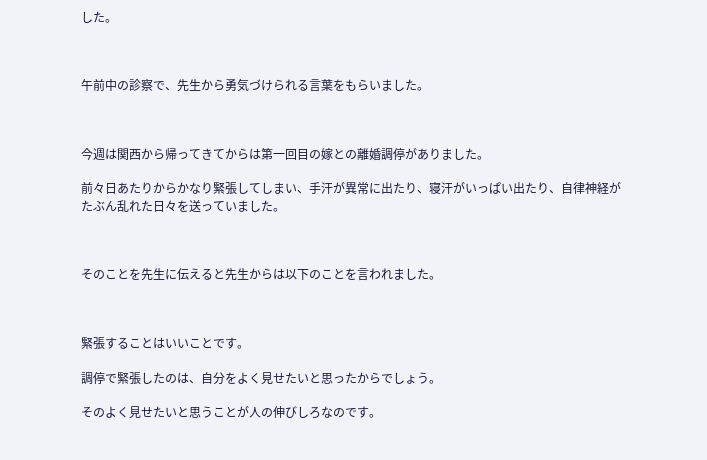した。



午前中の診察で、先生から勇気づけられる言葉をもらいました。



今週は関西から帰ってきてからは第一回目の嫁との離婚調停がありました。

前々日あたりからかなり緊張してしまい、手汗が異常に出たり、寝汗がいっぱい出たり、自律神経がたぶん乱れた日々を送っていました。



そのことを先生に伝えると先生からは以下のことを言われました。



緊張することはいいことです。

調停で緊張したのは、自分をよく見せたいと思ったからでしょう。

そのよく見せたいと思うことが人の伸びしろなのです。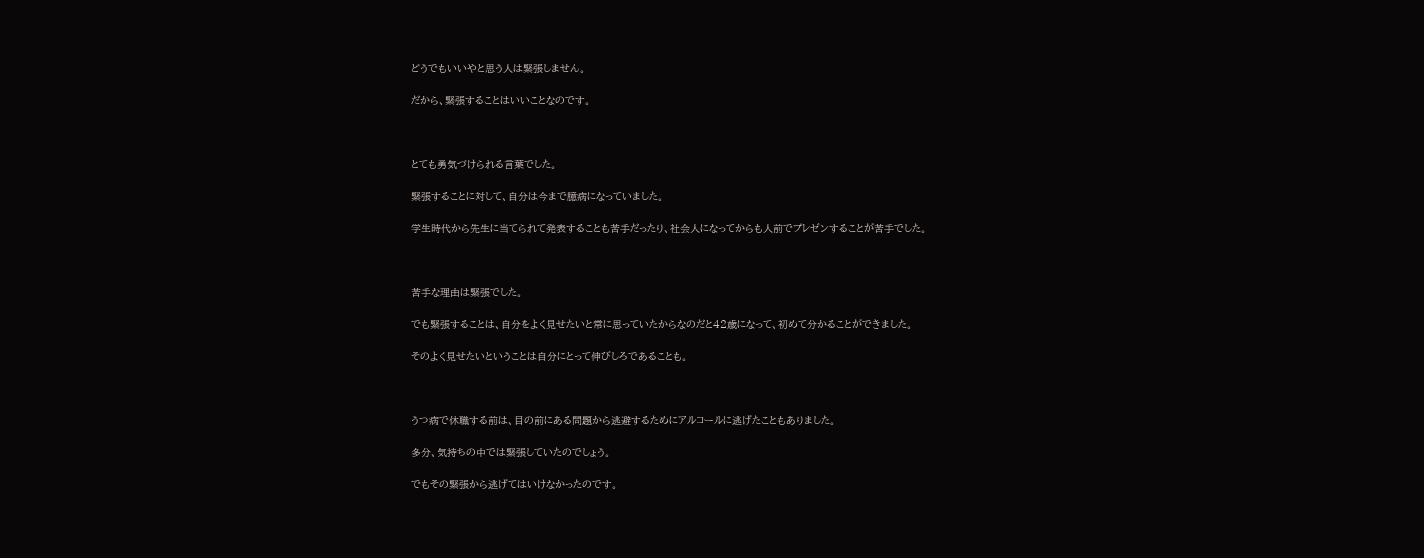どうでもいいやと思う人は緊張しません。

だから、緊張することはいいことなのです。



とても勇気づけられる言葉でした。

緊張することに対して、自分は今まで臆病になっていました。

学生時代から先生に当てられて発表することも苦手だったり、社会人になってからも人前でプレゼンすることが苦手でした。



苦手な理由は緊張でした。

でも緊張することは、自分をよく見せたいと常に思っていたからなのだと42歳になって、初めて分かることができました。

そのよく見せたいということは自分にとって伸びしろであることも。



うつ病で休職する前は、目の前にある問題から逃避するためにアルコールに逃げたこともありました。

多分、気持ちの中では緊張していたのでしょう。

でもその緊張から逃げてはいけなかったのです。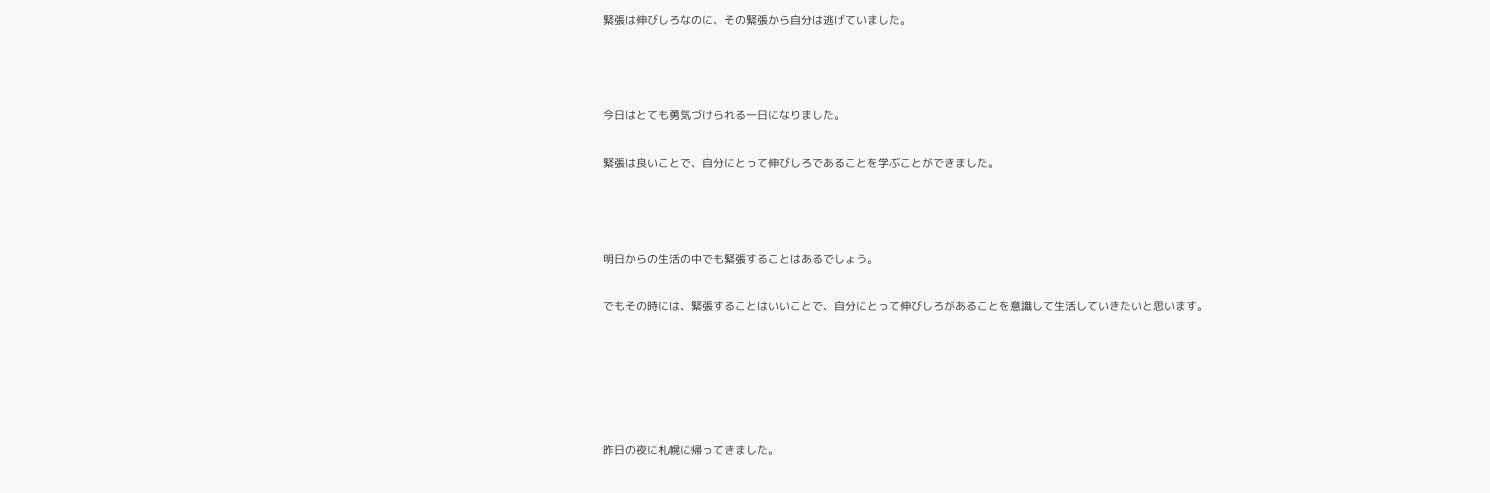緊張は伸びしろなのに、その緊張から自分は逃げていました。



今日はとても勇気づけられる一日になりました。

緊張は良いことで、自分にとって伸びしろであることを学ぶことができました。



明日からの生活の中でも緊張することはあるでしょう。

でもその時には、緊張することはいいことで、自分にとって伸びしろがあることを意識して生活していきたいと思います。





昨日の夜に札幌に帰ってきました。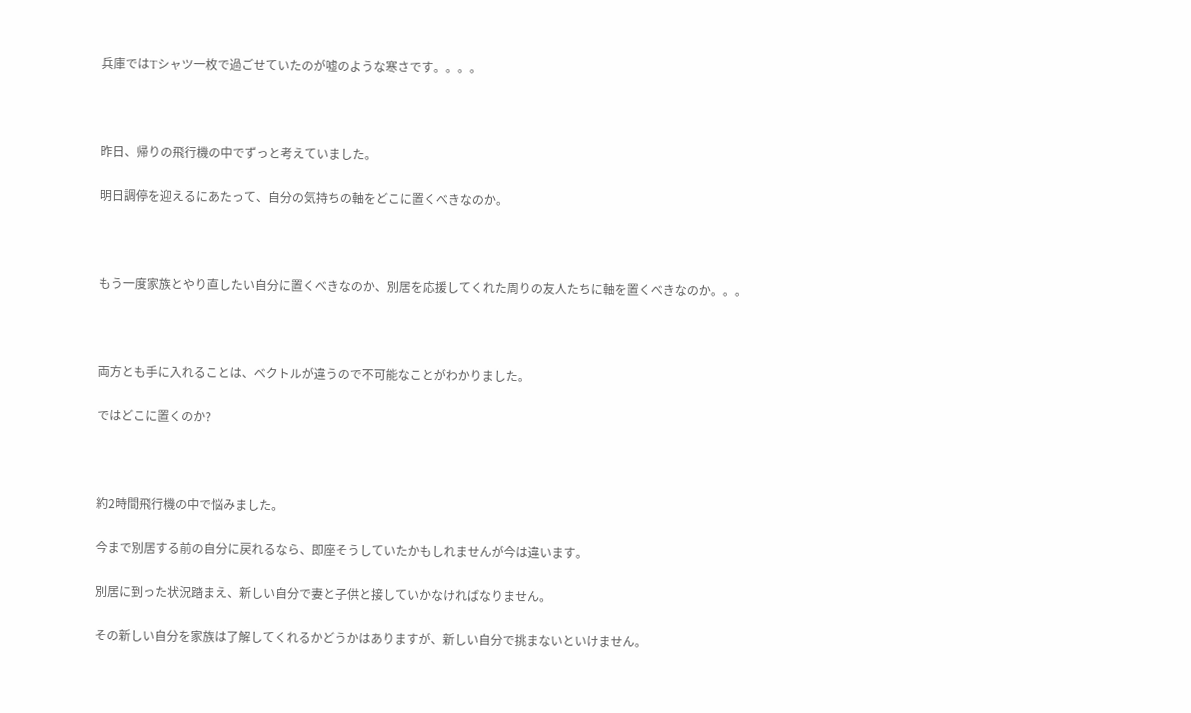兵庫ではTシャツ一枚で過ごせていたのが嘘のような寒さです。。。。



昨日、帰りの飛行機の中でずっと考えていました。

明日調停を迎えるにあたって、自分の気持ちの軸をどこに置くべきなのか。



もう一度家族とやり直したい自分に置くべきなのか、別居を応援してくれた周りの友人たちに軸を置くべきなのか。。。



両方とも手に入れることは、ベクトルが違うので不可能なことがわかりました。

ではどこに置くのか?



約2時間飛行機の中で悩みました。

今まで別居する前の自分に戻れるなら、即座そうしていたかもしれませんが今は違います。

別居に到った状況踏まえ、新しい自分で妻と子供と接していかなければなりません。

その新しい自分を家族は了解してくれるかどうかはありますが、新しい自分で挑まないといけません。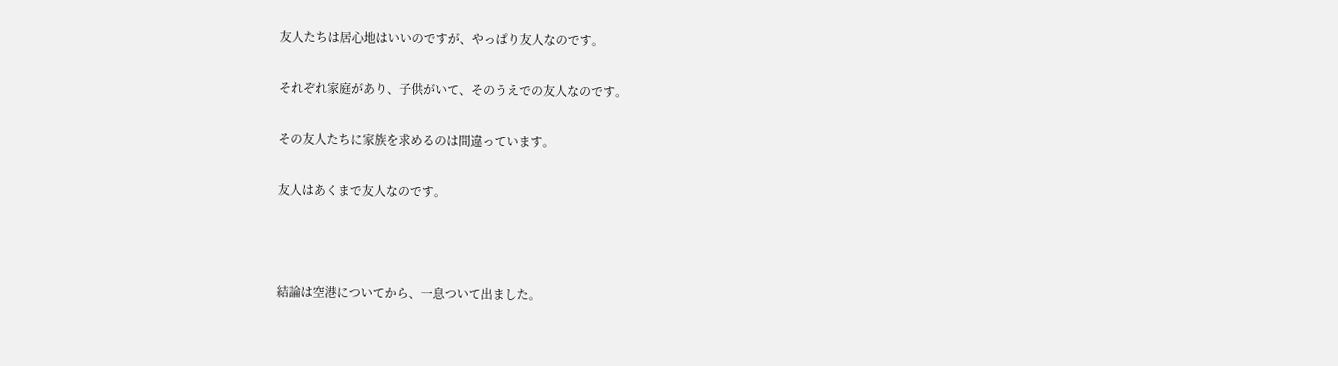友人たちは居心地はいいのですが、やっぱり友人なのです。

それぞれ家庭があり、子供がいて、そのうえでの友人なのです。

その友人たちに家族を求めるのは間違っています。

友人はあくまで友人なのです。



結論は空港についてから、一息ついて出ました。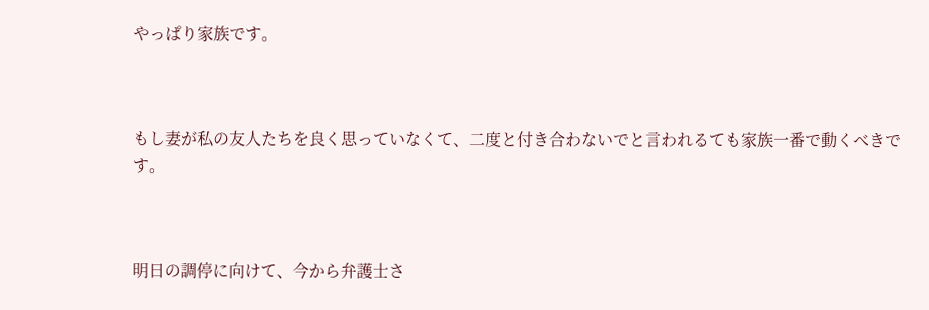やっぱり家族です。



もし妻が私の友人たちを良く思っていなくて、二度と付き合わないでと言われるても家族一番で動くべきです。



明日の調停に向けて、今から弁護士さ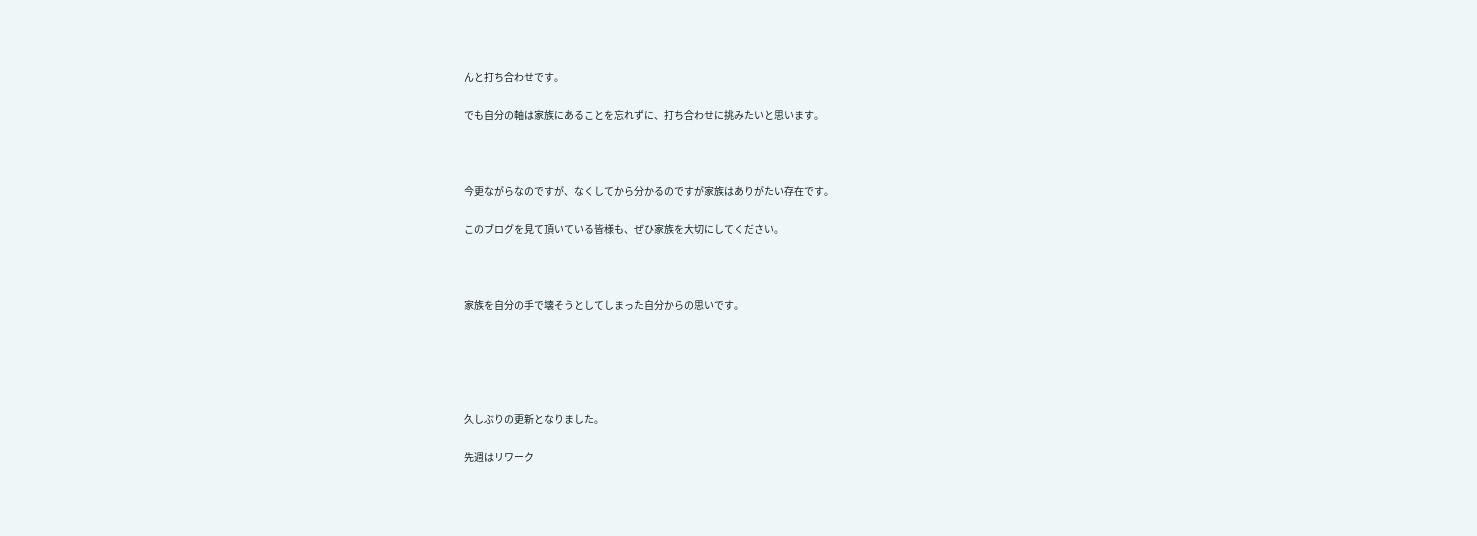んと打ち合わせです。

でも自分の軸は家族にあることを忘れずに、打ち合わせに挑みたいと思います。



今更ながらなのですが、なくしてから分かるのですが家族はありがたい存在です。

このブログを見て頂いている皆様も、ぜひ家族を大切にしてください。



家族を自分の手で壊そうとしてしまった自分からの思いです。





久しぶりの更新となりました。

先週はリワーク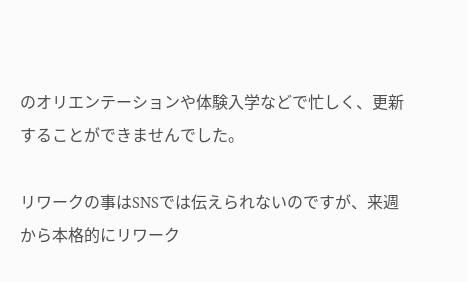のオリエンテーションや体験入学などで忙しく、更新することができませんでした。

リワークの事はSNSでは伝えられないのですが、来週から本格的にリワーク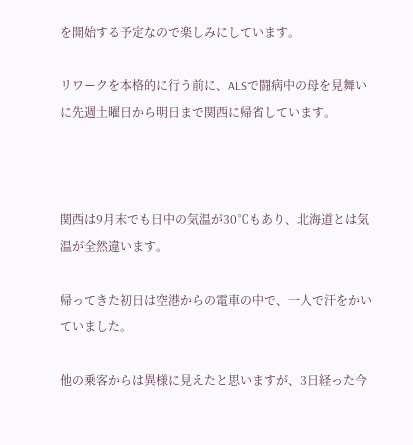を開始する予定なので楽しみにしています。

リワークを本格的に行う前に、ALSで闘病中の母を見舞いに先週土曜日から明日まで関西に帰省しています。



関西は9月末でも日中の気温が30℃もあり、北海道とは気温が全然違います。

帰ってきた初日は空港からの電車の中で、一人で汗をかいていました。

他の乗客からは異様に見えたと思いますが、3日経った今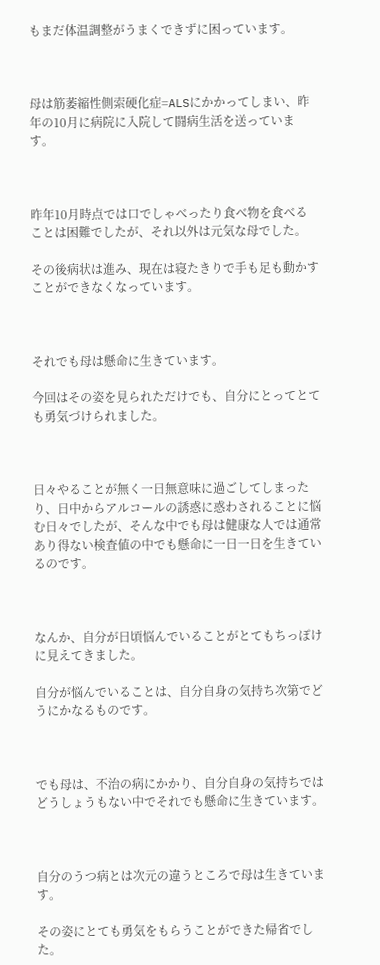もまだ体温調整がうまくできずに困っています。



母は筋萎縮性側索硬化症=ALSにかかってしまい、昨年の10月に病院に入院して闘病生活を送っています。



昨年10月時点では口でしゃべったり食べ物を食べることは困難でしたが、それ以外は元気な母でした。

その後病状は進み、現在は寝たきりで手も足も動かすことができなくなっています。



それでも母は懸命に生きています。

今回はその姿を見られただけでも、自分にとってとても勇気づけられました。



日々やることが無く一日無意味に過ごしてしまったり、日中からアルコールの誘惑に惑わされることに悩む日々でしたが、そんな中でも母は健康な人では通常あり得ない検査値の中でも懸命に一日一日を生きているのです。



なんか、自分が日頃悩んでいることがとてもちっぽけに見えてきました。

自分が悩んでいることは、自分自身の気持ち次第でどうにかなるものです。



でも母は、不治の病にかかり、自分自身の気持ちではどうしょうもない中でそれでも懸命に生きています。



自分のうつ病とは次元の違うところで母は生きています。

その姿にとても勇気をもらうことができた帰省でした。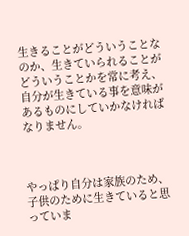生きることがどういうことなのか、生きていられることがどういうことかを常に考え、自分が生きている事を意味があるものにしていかなければなりません。



やっぱり自分は家族のため、子供のために生きていると思っていま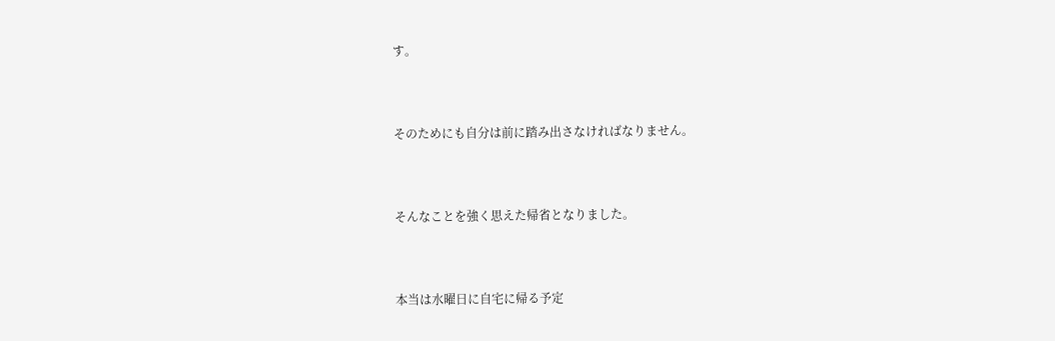す。



そのためにも自分は前に踏み出さなければなりません。



そんなことを強く思えた帰省となりました。



本当は水曜日に自宅に帰る予定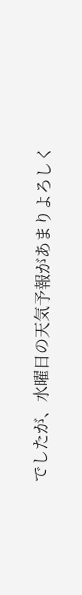でしたが、水曜日の天気予報があまりよろしく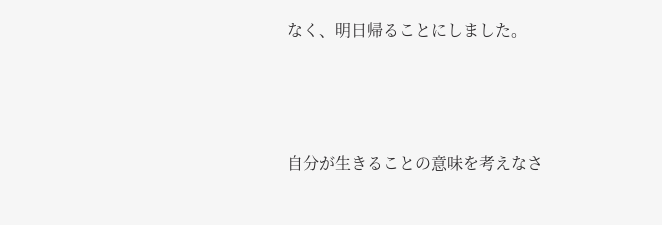なく、明日帰ることにしました。



自分が生きることの意味を考えなさ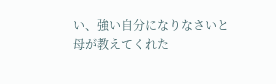い、強い自分になりなさいと母が教えてくれた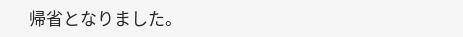帰省となりました。